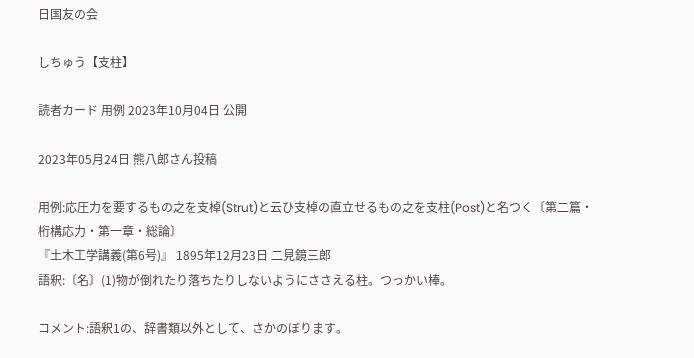日国友の会

しちゅう【支柱】

読者カード 用例 2023年10月04日 公開

2023年05月24日 熊八郎さん投稿

用例:応圧力を要するもの之を支棹(Strut)と云ひ支棹の直立せるもの之を支柱(Post)と名つく〔第二篇・桁構応力・第一章・総論〕
『土木工学講義(第6号)』 1895年12月23日 二見鏡三郎
語釈:〔名〕(1)物が倒れたり落ちたりしないようにささえる柱。つっかい棒。

コメント:語釈1の、辞書類以外として、さかのぼります。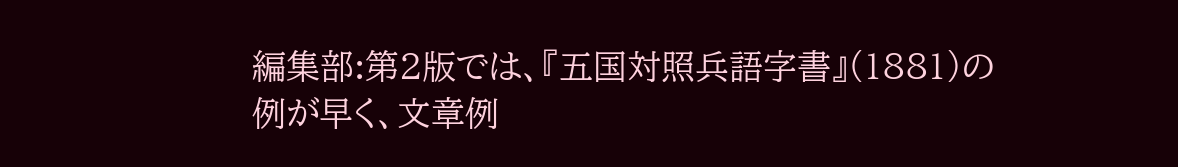編集部:第2版では、『五国対照兵語字書』(1881)の例が早く、文章例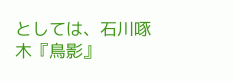としては、石川啄木『鳥影』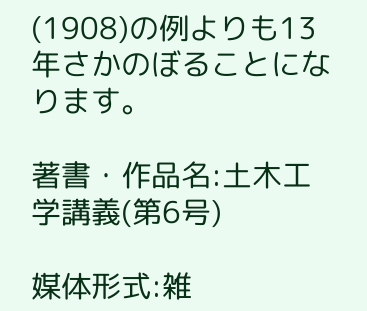(1908)の例よりも13年さかのぼることになります。

著書・作品名:土木工学講義(第6号)

媒体形式:雑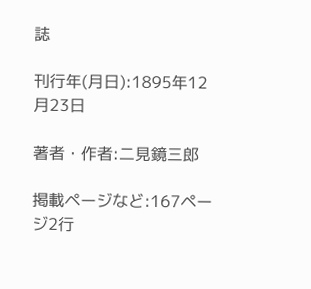誌

刊行年(月日):1895年12月23日

著者・作者:二見鏡三郎

掲載ページなど:167ページ2行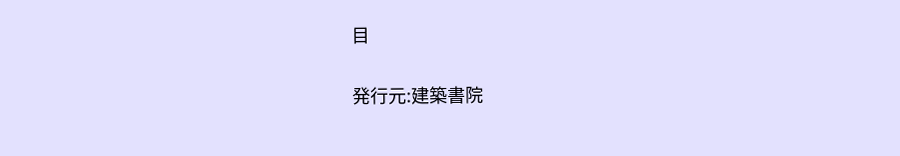目

発行元:建築書院